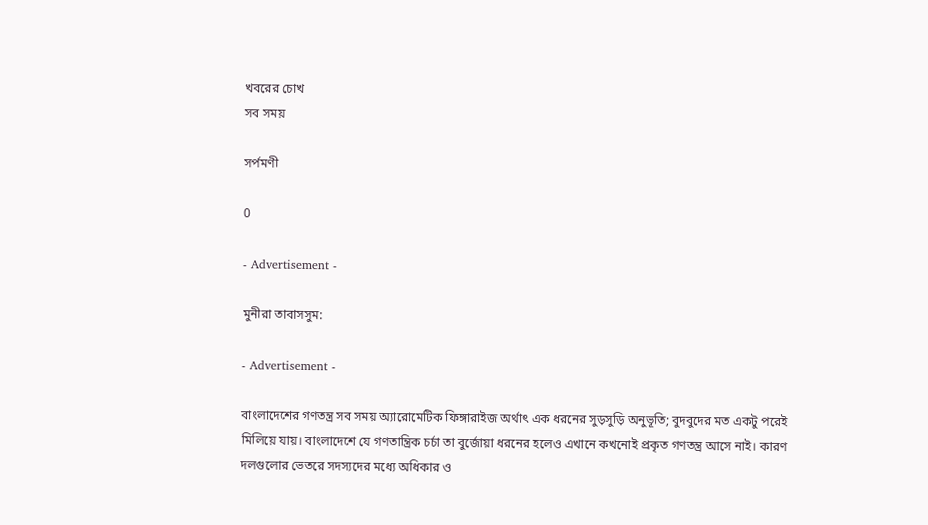খবরের চোখ
সব সময়

সর্পমণী

0

- Advertisement -

মুনীরা তাবাসসুম:

- Advertisement -

বাংলাদেশের গণতন্ত্র সব সময় অ্যারোমেটিক ফিঙ্গারাইজ অর্থাৎ এক ধরনের সুড়সুড়ি অনুভূতি; বুদবুদের মত একটু পরেই মিলিয়ে যায়। বাংলাদেশে যে গণতান্ত্রিক চর্চা তা বুর্জোয়া ধরনের হলেও এখানে কখনোই প্রকৃত গণতন্ত্র আসে নাই। কারণ দলগুলোর ভেতরে সদস্যদের মধ্যে অধিকার ও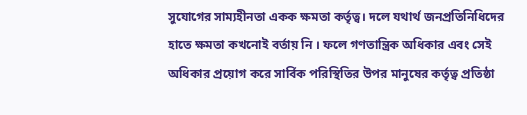সুযোগের সাম্যহীনতা একক ক্ষমতা কর্তৃত্ব। দলে যথার্থ জনপ্রতিনিধিদের হাতে ক্ষমতা কখনোই বর্তায় নি । ফলে গণতান্ত্রিক অধিকার এবং সেই অধিকার প্রয়োগ করে সার্বিক পরিস্থিতির উপর মানুষের কর্তৃত্ব প্রতিষ্ঠা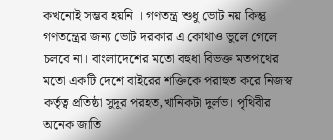কখনোই সম্ভব হয়নি । গণতন্ত্র শুধু ভোট নয় কিন্তু গণতন্ত্রের জন্য ভোট দরকার এ কোথাও ভুলে গেলে চলবে না। বাংলাদেশের মতো বহুধা বিভক্ত মতপথের মতো একটি দেশে বাইরের শক্তিকে পরাহুত করে নিজস্ব কর্তৃত্ব প্রতিষ্ঠা সুদূর পরহত,খানিকটা দুর্লভ। পৃথিবীর অনেক জাতি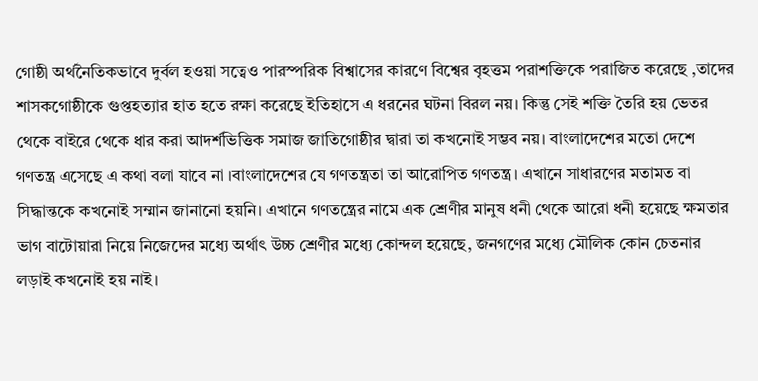গোষ্ঠী অর্থনৈতিকভাবে দুর্বল হওয়া সত্বেও পারস্পরিক বিশ্বাসের কারণে বিশ্বের বৃহত্তম পরাশক্তিকে পরাজিত করেছে ,তাদের শাসকগোষ্ঠীকে গুপ্তহত্যার হাত হতে রক্ষা করেছে ইতিহাসে এ ধরনের ঘটনা বিরল নয়। কিন্তু সেই শক্তি তৈরি হয় ভেতর থেকে বাইরে থেকে ধার করা আদর্শভিত্তিক সমাজ জাতিগোষ্ঠীর দ্বারা তা কখনোই সম্ভব নয়। বাংলাদেশের মতো দেশে গণতন্ত্র এসেছে এ কথা বলা যাবে না ।বাংলাদেশের যে গণতন্ত্রতা তা আরোপিত গণতন্ত্র। এখানে সাধারণের মতামত বা সিদ্ধান্তকে কখনোই সম্মান জানানো হয়নি। এখানে গণতন্ত্রের নামে এক শ্রেণীর মানুষ ধনী থেকে আরো ধনী হয়েছে ক্ষমতার ভাগ বাটোয়ারা নিয়ে নিজেদের মধ্যে অর্থাৎ উচ্চ শ্রেণীর মধ্যে কোন্দল হয়েছে, জনগণের মধ্যে মৌলিক কোন চেতনার লড়াই কখনোই হয় নাই।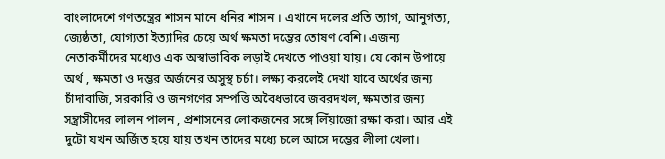বাংলাদেশে গণতন্ত্রের শাসন মানে ধনির শাসন । এখানে দলের প্রতি ত্যাগ, আনুগত্য, জ্যেষ্ঠতা, যোগ্যতা ইত্যাদির চেয়ে অর্থ ক্ষমতা দম্ভের তোষণ বেশি। এজন্য নেতাকর্মীদের মধ্যেও এক অস্বাভাবিক লড়াই দেখতে পাওয়া যায়। যে কোন উপায়ে অর্থ , ক্ষমতা ও দম্ভর অর্জনের অসুস্থ চর্চা। লক্ষ্য করলেই দেখা যাবে অর্থের জন্য চাঁদাবাজি, সরকারি ও জনগণের সম্পত্তি অবৈধভাবে জবরদখল, ক্ষমতার জন্য সন্ত্রাসীদের লালন পালন , প্রশাসনের লোকজনের সঙ্গে লিঁয়াজো রক্ষা করা। আর এই দুটো যখন অর্জিত হয়ে যায় তখন তাদের মধ্যে চলে আসে দম্ভের লীলা খেলা।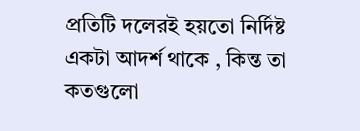প্রতিটি দলেরই হয়তো নির্দিষ্ট একটা আদর্শ থাকে , কিন্ত তা কতগুলো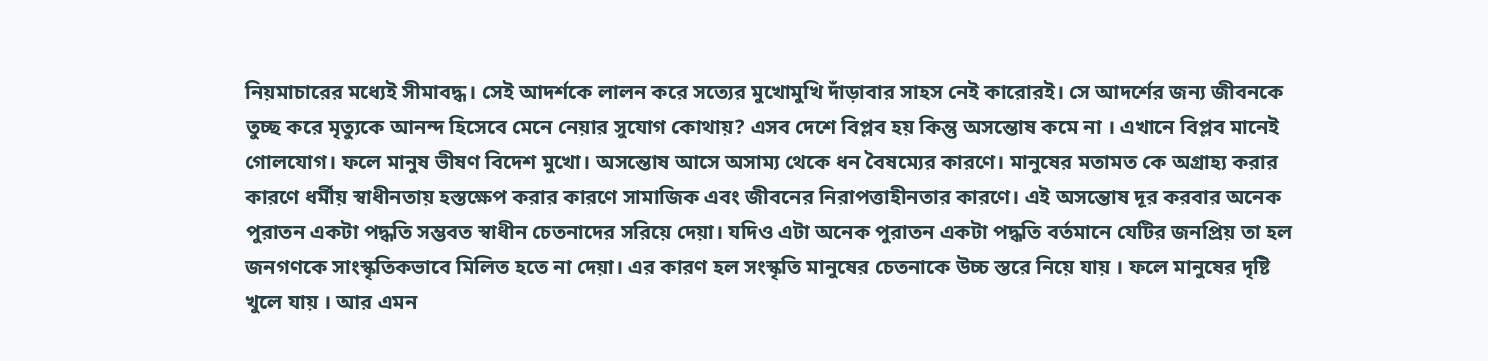নিয়মাচারের মধ্যেই সীমাবদ্ধ। সেই আদর্শকে লালন করে সত্যের মুখোমুখি দাঁড়াবার সাহস নেই কারোরই। সে আদর্শের জন্য জীবনকে তুচ্ছ করে মৃত্যুকে আনন্দ হিসেবে মেনে নেয়ার সুযোগ কোথায়? এসব দেশে বিপ্লব হয় কিন্তু অসন্তোষ কমে না । এখানে বিপ্লব মানেই গোলযোগ। ফলে মানুষ ভীষণ বিদেশ মুখো। অসন্তোষ আসে অসাম্য থেকে ধন বৈষম্যের কারণে। মানুষের মতামত কে অগ্রাহ্য করার কারণে ধর্মীয় স্বাধীনতায় হস্তক্ষেপ করার কারণে সামাজিক এবং জীবনের নিরাপত্তাহীনতার কারণে। এই অসন্তোষ দূর করবার অনেক পুরাতন একটা পদ্ধতি সম্ভবত স্বাধীন চেতনাদের সরিয়ে দেয়া। যদিও এটা অনেক পুরাতন একটা পদ্ধতি বর্তমানে যেটির জনপ্রিয় তা হল জনগণকে সাংস্কৃতিকভাবে মিলিত হতে না দেয়া। এর কারণ হল সংস্কৃতি মানুষের চেতনাকে উচ্চ স্তরে নিয়ে যায় । ফলে মানুষের দৃষ্টি খুলে যায় । আর এমন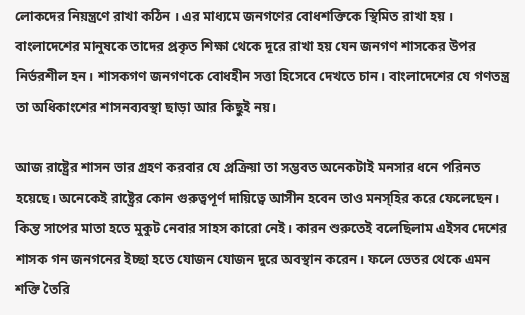লোকদের নিয়ন্ত্রণে রাখা কঠিন । এর মাধ্যমে জনগণের বোধশক্তিকে স্থিমিত রাখা হয় । বাংলাদেশের মানুষকে তাদের প্রকৃত শিক্ষা থেকে দূরে রাখা হয় যেন জনগণ শাসকের উপর নির্ভরশীল হন। শাসকগণ জনগণকে বোধহীন সত্তা হিসেবে দেখতে চান। বাংলাদেশের যে গণতন্ত্র তা অধিকাংশের শাসনব্যবস্থা ছাড়া আর কিছুই নয়।

আজ রাষ্ট্রের শাসন ভার গ্রহণ করবার যে প্রক্রিয়া তা সম্ভবত অনেকটাই মনসার ধনে পরিনত হয়েছে। অনেকেই রাষ্ট্রের কোন গুরুত্বপূর্ণ দায়িত্বে আসীন হবেন তাও মনস্হির করে ফেলেছেন। কিন্ত সাপের মাতা হতে মুকুট নেবার সাহস কারো নেই। কারন শুরুতেই বলেছিলাম এইসব দেশের শাসক গন জনগনের ইচ্ছা হতে যোজন যোজন দুরে অবস্থান করেন। ফলে ভেতর থেকে এমন শক্তি তৈরি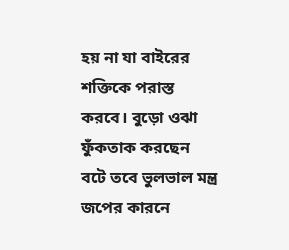হয় না যা বাইরের শক্তিকে পরাস্ত করবে। বুড়ো ওঝা ফুঁকতাক করছেন বটে তবে ভুলভাল মন্ত্র জপের কারনে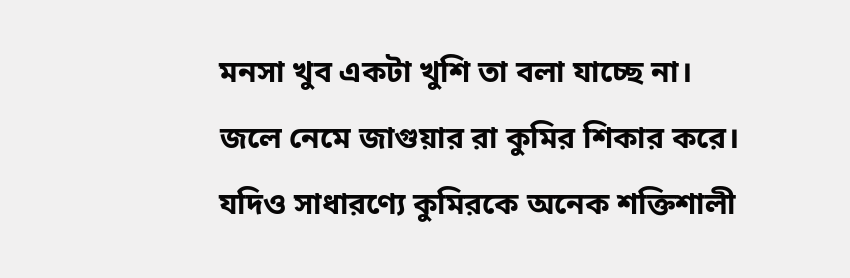মনসা খুব একটা খুশি তা বলা যাচ্ছে না। জলে নেমে জাগুয়ার রা কুমির শিকার করে। যদিও সাধারণ্যে কুমিরকে অনেক শক্তিশালী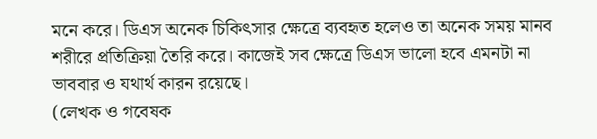মনে করে। ডিএস অনেক চিকিৎসার ক্ষেত্রে ব্যবহৃত হলেও তা অনেক সময় মানব শরীরে প্রতিক্রিয়া তৈরি করে। কাজেই সব ক্ষেত্রে ডিএস ভালো হবে এমনটা না ভাববার ও যথার্থ কারন রয়েছে।
(লেখক ও গবেষক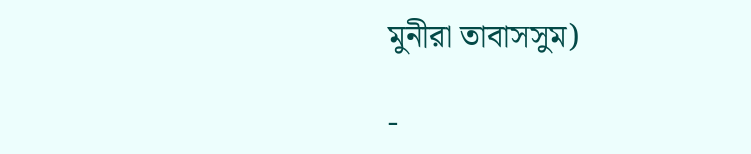মুনীরা তাবাসসুম)

-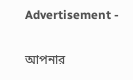Advertisement -

আপনার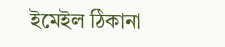ইমেইল ঠিকানা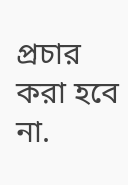প্রচার করা হবে না.